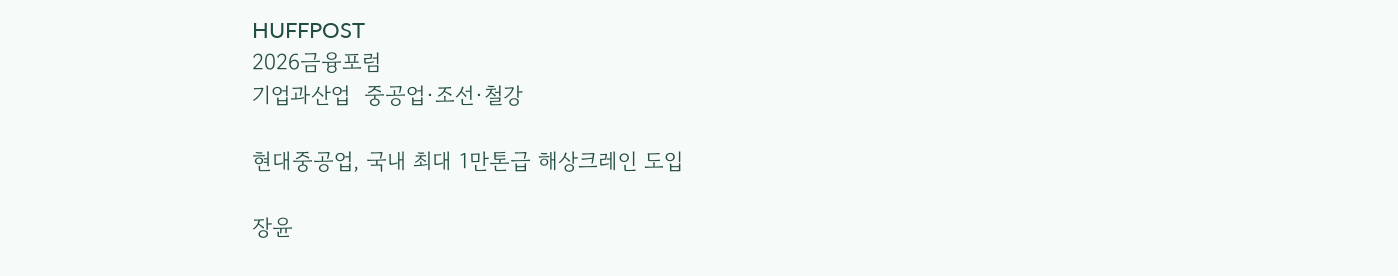HUFFPOST
2026금융포럼
기업과산업  중공업·조선·철강

현대중공업, 국내 최대 1만톤급 해상크레인 도입

장윤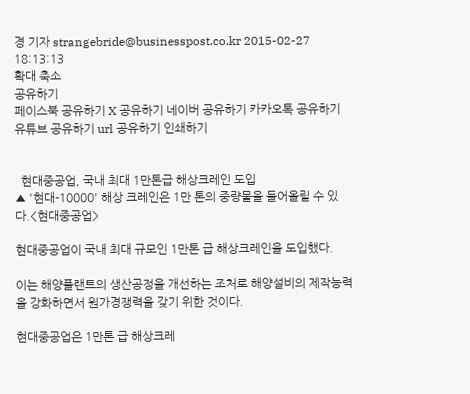경 기자 strangebride@businesspost.co.kr 2015-02-27 18:13:13
확대 축소
공유하기
페이스북 공유하기 X 공유하기 네이버 공유하기 카카오톡 공유하기 유튜브 공유하기 url 공유하기 인쇄하기


  현대중공업, 국내 최대 1만톤급 해상크레인 도입
▲ '현대-10000' 해상 크레인은 1만 톤의 중량물을 들어올릴 수 있다.<현대중공업>

현대중공업이 국내 최대 규모인 1만톤 급 해상크레인을 도입했다.

이는 해양플랜트의 생산공정을 개선하는 조처로 해양설비의 제작능력을 강화하면서 원가경쟁력을 갖기 위한 것이다.

현대중공업은 1만톤 급 해상크레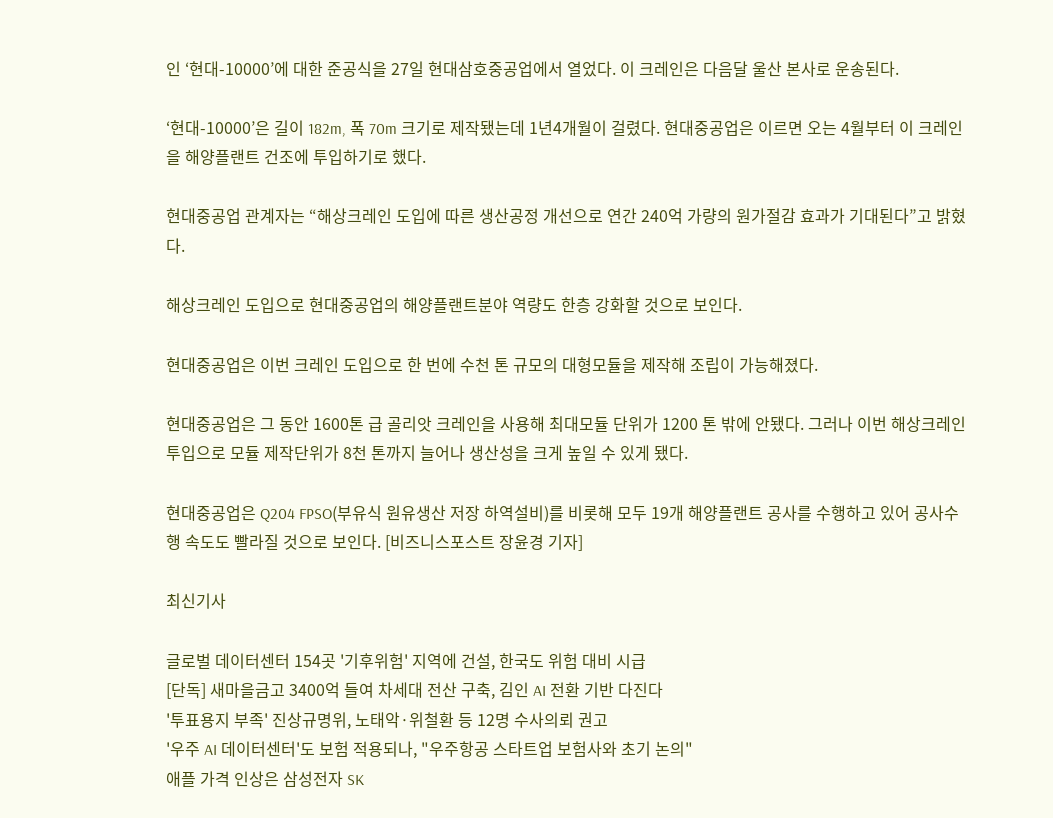인 ‘현대-10000’에 대한 준공식을 27일 현대삼호중공업에서 열었다. 이 크레인은 다음달 울산 본사로 운송된다.

‘현대-10000’은 길이 182m, 폭 70m 크기로 제작됐는데 1년4개월이 걸렸다. 현대중공업은 이르면 오는 4월부터 이 크레인을 해양플랜트 건조에 투입하기로 했다.

현대중공업 관계자는 “해상크레인 도입에 따른 생산공정 개선으로 연간 240억 가량의 원가절감 효과가 기대된다”고 밝혔다.

해상크레인 도입으로 현대중공업의 해양플랜트분야 역량도 한층 강화할 것으로 보인다.

현대중공업은 이번 크레인 도입으로 한 번에 수천 톤 규모의 대형모듈을 제작해 조립이 가능해졌다.

현대중공업은 그 동안 1600톤 급 골리앗 크레인을 사용해 최대모듈 단위가 1200 톤 밖에 안됐다. 그러나 이번 해상크레인 투입으로 모듈 제작단위가 8천 톤까지 늘어나 생산성을 크게 높일 수 있게 됐다.

현대중공업은 Q204 FPSO(부유식 원유생산 저장 하역설비)를 비롯해 모두 19개 해양플랜트 공사를 수행하고 있어 공사수행 속도도 빨라질 것으로 보인다. [비즈니스포스트 장윤경 기자]

최신기사

글로벌 데이터센터 154곳 '기후위험' 지역에 건설, 한국도 위험 대비 시급
[단독] 새마을금고 3400억 들여 차세대 전산 구축, 김인 AI 전환 기반 다진다
'투표용지 부족' 진상규명위, 노태악·위철환 등 12명 수사의뢰 권고
'우주 AI 데이터센터'도 보험 적용되나, "우주항공 스타트업 보험사와 초기 논의"
애플 가격 인상은 삼성전자 SK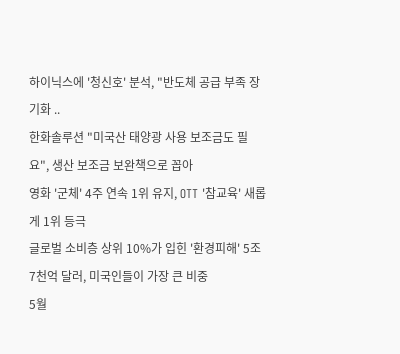하이닉스에 '청신호' 분석, "반도체 공급 부족 장기화 ..
한화솔루션 "미국산 태양광 사용 보조금도 필요", 생산 보조금 보완책으로 꼽아
영화 '군체' 4주 연속 1위 유지, OTT '참교육' 새롭게 1위 등극
글로벌 소비층 상위 10%가 입힌 '환경피해' 5조7천억 달러, 미국인들이 가장 큰 비중
5월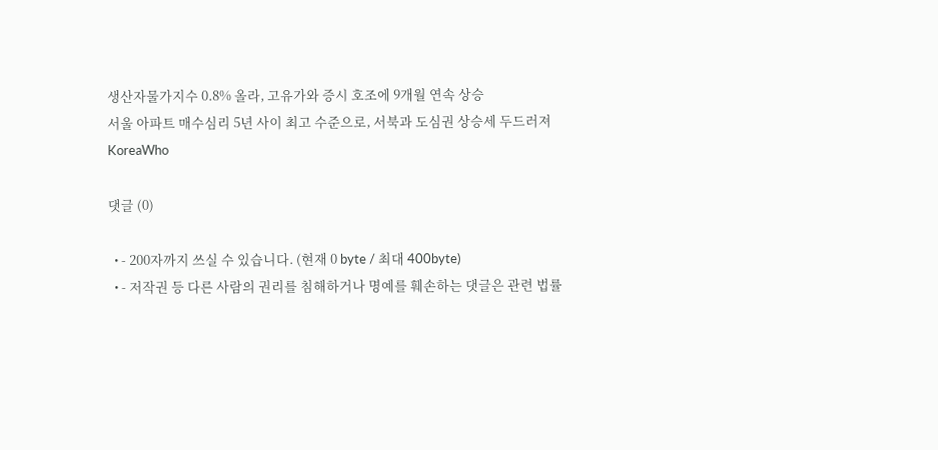생산자물가지수 0.8% 올라, 고유가와 증시 호조에 9개월 연속 상승
서울 아파트 매수심리 5년 사이 최고 수준으로, 서북과 도심권 상승세 두드러져
KoreaWho

댓글 (0)

  • - 200자까지 쓰실 수 있습니다. (현재 0 byte / 최대 400byte)
  • - 저작권 등 다른 사람의 권리를 침해하거나 명예를 훼손하는 댓글은 관련 법률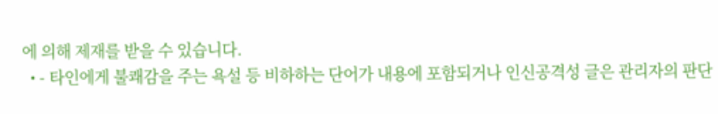에 의해 제재를 받을 수 있습니다.
  • - 타인에게 불쾌감을 주는 욕설 등 비하하는 단어가 내용에 포함되거나 인신공격성 글은 관리자의 판단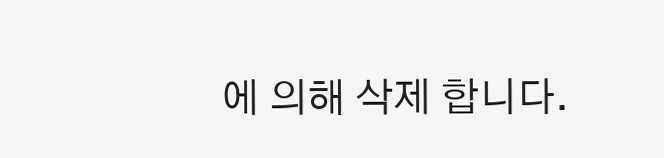에 의해 삭제 합니다.